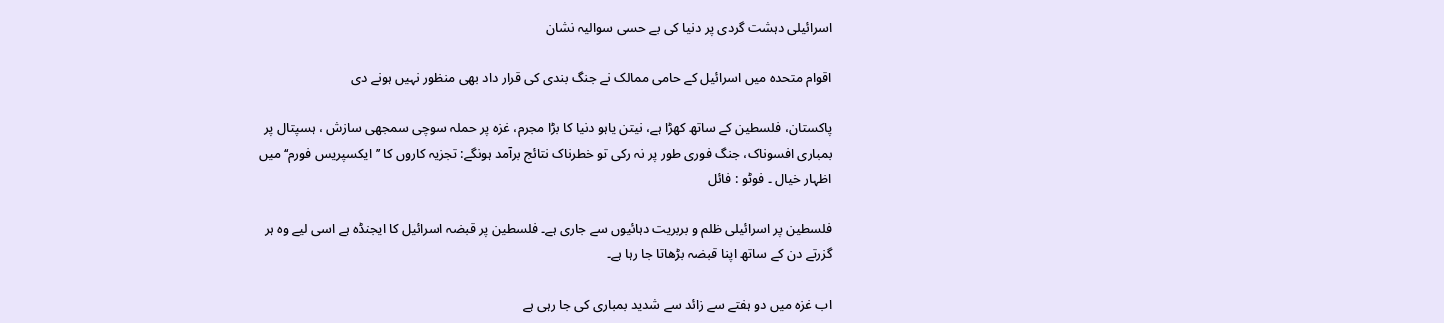اسرائیلی دہشت گردی پر دنیا کی بے حسی سوالیہ نشان

اقوام متحدہ میں اسرائیل کے حامی ممالک نے جنگ بندی کی قرار داد بھی منظور نہیں ہونے دی

پاکستان، فلسطین کے ساتھ کھڑا ہے، نیتن یاہو دنیا کا بڑا مجرم، غزہ پر حملہ سوچی سمجھی سازش ، ہسپتال پر بمباری افسوناک، جنگ فوری طور پر نہ رکی تو خطرناک نتائج برآمد ہونگے: تجزیہ کاروں کا ’’ایکسپریس فورم‘‘ میں اظہار خیال ۔ فوٹو : فائل

فلسطین پر اسرائیلی ظلم و بربریت دہائیوں سے جاری ہے۔ فلسطین پر قبضہ اسرائیل کا ایجنڈہ ہے اسی لیے وہ ہر گزرتے دن کے ساتھ اپنا قبضہ بڑھاتا جا رہا ہے۔

اب غزہ میں دو ہفتے سے زائد سے شدید بمباری کی جا رہی ہے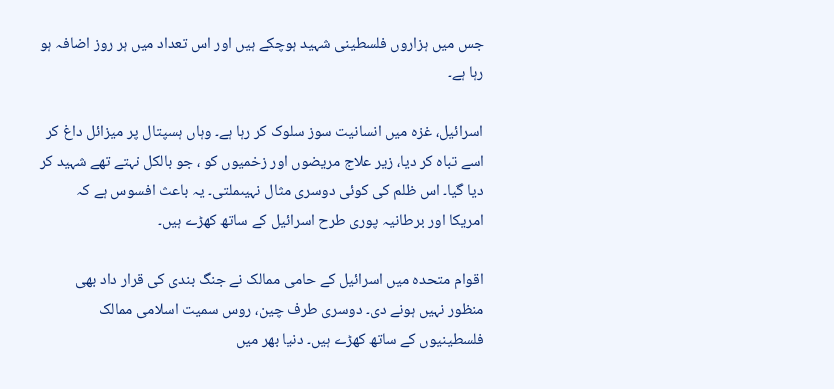جس میں ہزاروں فلسطینی شہید ہوچکے ہیں اور اس تعداد میں ہر روز اضافہ ہو رہا ہے۔

اسرائیل، غزہ میں انسانیت سوز سلوک کر رہا ہے۔ وہاں ہسپتال پر میزائل داغ کر اسے تباہ کر دیا، زیر علاج مریضوں اور زخمیوں کو ، جو بالکل نہتے تھے شہید کر دیا گیا۔ اس ظلم کی کوئی دوسری مثال نہیںملتی۔ یہ باعث افسوس ہے کہ امریکا اور برطانیہ پوری طرح اسرائیل کے ساتھ کھڑے ہیں۔

اقوام متحدہ میں اسرائیل کے حامی ممالک نے جنگ بندی کی قرار داد بھی منظور نہیں ہونے دی۔ دوسری طرف چین، روس سمیت اسلامی ممالک فلسطینیوں کے ساتھ کھڑے ہیں۔ دنیا بھر میں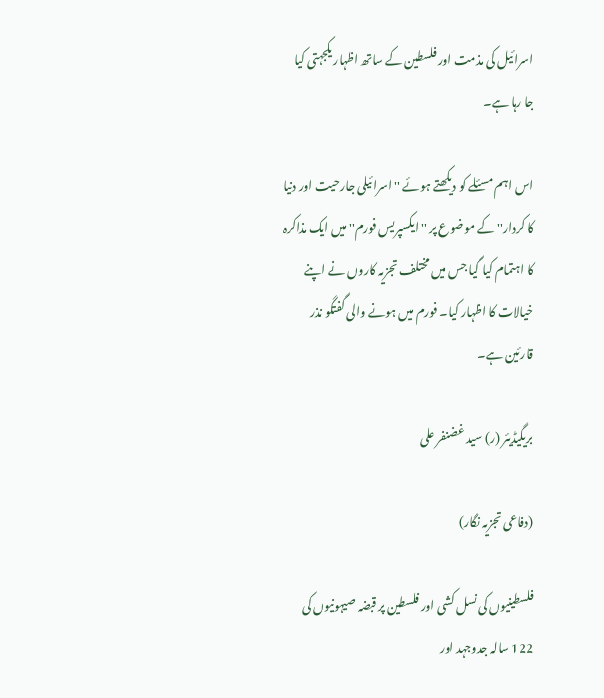اسرائیل کی مذمت اور فلسطین کے ساتھ اظہار یکجہتی کیا جا رہا ہے۔

اس اہم مسئلے کو دیکھتے ہوئے ''اسرائیلی جارحیت اور دنیا کا کردار'' کے موضوع پر ''ایکسپریس فورم'' میں ایک مذاکرہ کا اہتمام کیا گیا جس میں مختلف تجزیہ کاروں نے اپنے خیالات کا اظہار کیا۔ فورم میں ہونے والی گفتگو نذر قارئین ہے۔

بریگیڈیئر (ر) سید غضنفر علی

(دفاعی تجزیہ نگار)

فلسطینیوں کی نسل کشی اور فلسطین پر قبضہ صیہونیوں کی 122 سالہ جدوجہد اور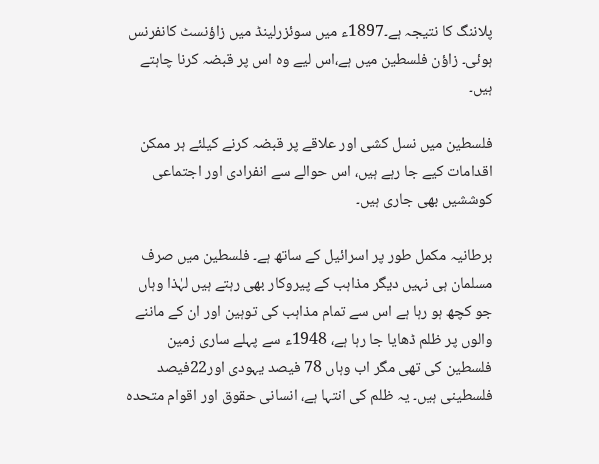پلاننگ کا نتیجہ ہے۔1897ء میں سوئزرلینڈ میں زاؤنسٹ کانفرنس ہوئی۔ زاؤن فلسطین میں ہے،اس لیے وہ اس پر قبضہ کرنا چاہتے ہیں۔

فلسطین میں نسل کشی اور علاقے پر قبضہ کرنے کیلئے ہر ممکن اقدامات کیے جا رہے ہیں، اس حوالے سے انفرادی اور اجتماعی کوششیں بھی جاری ہیں۔

برطانیہ مکمل طور پر اسرائیل کے ساتھ ہے۔ فلسطین میں صرف مسلمان ہی نہیں دیگر مذاہب کے پیروکار بھی رہتے ہیں لہٰذا وہاں جو کچھ ہو رہا ہے اس سے تمام مذاہب کی توہین اور ان کے ماننے والوں پر ظلم ڈھایا جا رہا ہے، 1948ء سے پہلے ساری زمین فلسطین کی تھی مگر اب وہاں 78 فیصد یہودی اور22فیصد فلسطینی ہیں۔ یہ ظلم کی انتہا ہے، انسانی حقوق اور اقوام متحدہ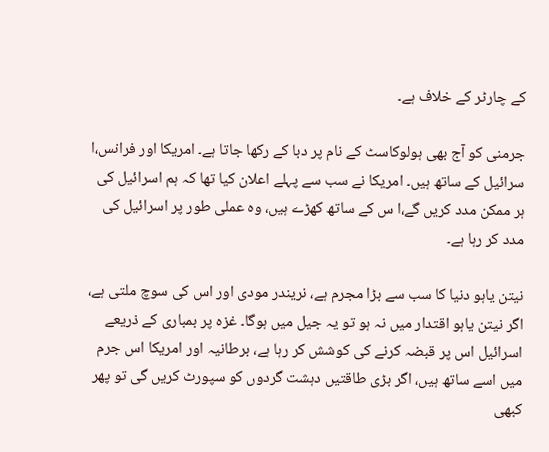کے چارٹر کے خلاف ہے۔

جرمنی کو آج بھی ہولوکاسٹ کے نام پر دبا کے رکھا جاتا ہے۔ امریکا اور فرانس،ا سرائیل کے ساتھ ہیں۔ امریکا نے سب سے پہلے اعلان کیا تھا کہ ہم اسرائیل کی ہر ممکن مدد کریں گے،ا س کے ساتھ کھڑے ہیں، وہ عملی طور پر اسرائیل کی مدد کر رہا ہے۔

نیتن یاہو دنیا کا سب سے بڑا مجرم ہے، نریندر مودی اور اس کی سوچ ملتی ہے، اگر نیتن یاہو اقتدار میں نہ ہو تو یہ جیل میں ہوگا۔ غزہ پر بمباری کے ذریعے اسرائیل اس پر قبضہ کرنے کی کوشش کر رہا ہے، برطانیہ اور امریکا اس جرم میں اسے ساتھ ہیں، اگر بڑی طاقتیں دہشت گردوں کو سپورٹ کریں گی تو پھر کبھی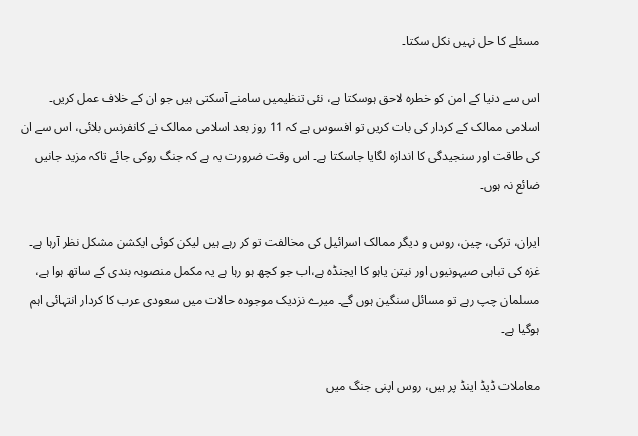مسئلے کا حل نہیں نکل سکتا۔

اس سے دنیا کے امن کو خطرہ لاحق ہوسکتا ہے، نئی تنظیمیں سامنے آسکتی ہیں جو ان کے خلاف عمل کریں۔ اسلامی ممالک کے کردار کی بات کریں تو افسوس ہے کہ 11 روز بعد اسلامی ممالک نے کانفرنس بلائی، اس سے ان کی طاقت اور سنجیدگی کا اندازہ لگایا جاسکتا ہے۔ اس وقت ضرورت یہ ہے کہ جنگ روکی جائے تاکہ مزید جانیں ضائع نہ ہوں۔

ایران، ترکی، چین، روس و دیگر ممالک اسرائیل کی مخالفت تو کر رہے ہیں لیکن کوئی ایکشن مشکل نظر آرہا ہے۔ غزہ کی تباہی صیہونیوں اور نیتن یاہو کا ایجنڈہ ہے،اب جو کچھ ہو رہا ہے یہ مکمل منصوبہ بندی کے ساتھ ہوا ہے، مسلمان چپ رہے تو مسائل سنگین ہوں گے۔ میرے نزدیک موجودہ حالات میں سعودی عرب کا کردار انتہائی اہم ہوگیا ہے۔

معاملات ڈیڈ اینڈ پر ہیں، روس اپنی جنگ میں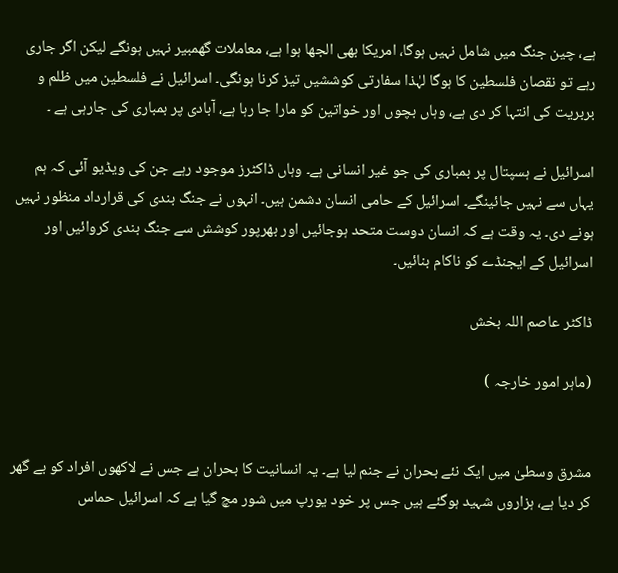ہے، چین جنگ میں شامل نہیں ہوگا، امریکا بھی الجھا ہوا ہے، معاملات گھمبیر نہیں ہونگے لیکن اگر جاری رہے تو نقصان فلسطین کا ہوگا لہٰذا سفارتی کوششیں تیز کرنا ہونگی۔ اسرائیل نے فلسطین میں ظلم و بربریت کی انتہا کر دی ہے، وہاں بچوں اور خواتین کو مارا جا رہا ہے، آبادی پر بمباری کی جارہی ہے ۔

اسرائیل نے ہسپتال پر بمباری کی جو غیر انسانی ہے۔ وہاں ڈاکٹرز موجود رہے جن کی ویڈیو آئی کہ ہم یہاں سے نہیں جائینگے۔ اسرائیل کے حامی انسان دشمن ہیں۔ انہوں نے جنگ بندی کی قرارداد منظور نہیں ہونے دی۔ یہ وقت ہے کہ انسان دوست متحد ہوجائیں اور بھرپور کوشش سے جنگ بندی کروائیں اور اسرائیل کے ایجنڈے کو ناکام بنائیں۔

ڈاکٹر عاصم اللہ بخش

(ماہر امور خارجہ )


مشرق وسطیٰ میں ایک نئے بحران نے جنم لیا ہے۔ یہ انسانیت کا بحران ہے جس نے لاکھوں افراد کو بے گھر کر دیا ہے، ہزاروں شہید ہوگئے ہیں جس پر خود یورپ میں شور مچ گیا ہے کہ اسرائیل حماس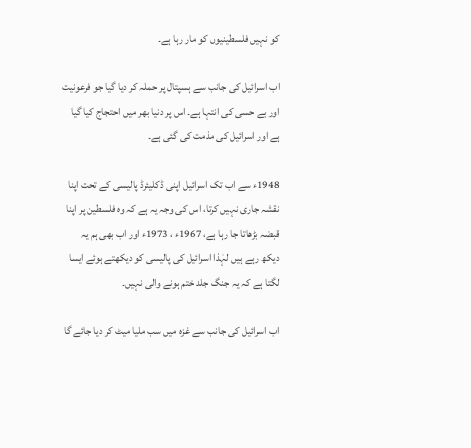کو نہیں فلسطینیوں کو مار رہا ہے۔

اب اسرائیل کی جانب سے ہسپتال پر حملہ کر دیا گیا جو فرعونیت اور بے حسی کی انتہا ہے۔ اس پر دنیا بھر میں احتجاج کیا گیا ہے اور اسرائیل کی مذمت کی گئی ہے۔

1948ء سے اب تک اسرائیل اپنی ڈکلیئرڈ پالیسی کے تحت اپنا نقشہ جاری نہیں کرتا، اس کی وجہ یہ ہے کہ وہ فلسطین پر اپنا قبضہ بڑھاتا جا رہا ہے، 1967ء ، 1973ء اور اب بھی ہم یہ دیکھ رہے ہیں لہٰذا اسرائیل کی پالیسی کو دیکھتے ہوئے ایسا لگتا ہے کہ یہ جنگ جلد ختم ہونے والی نہیں۔

اب اسرائیل کی جانب سے غزہ میں سب ملیا میٹ کر دیا جائے گا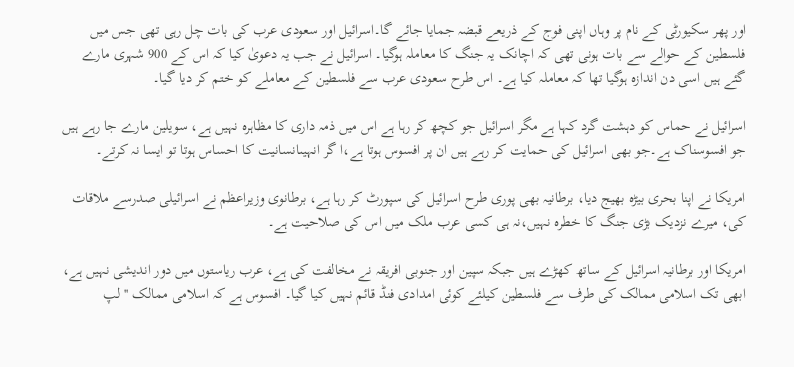اور پھر سکیورٹی کے نام پر وہاں اپنی فوج کے ذریعے قبضہ جمایا جائے گا۔اسرائیل اور سعودی عرب کی بات چل رہی تھی جس میں فلسطین کے حوالے سے بات ہونی تھی کہ اچانک یہ جنگ کا معاملہ ہوگیا۔ اسرائیل نے جب یہ دعویٰ کیا کہ اس کے 900 شہری مارے گئے ہیں اسی دن اندازہ ہوگیا تھا کہ معاملہ کیا ہے۔ اس طرح سعودی عرب سے فلسطین کے معاملے کو ختم کر دیا گیا۔

اسرائیل نے حماس کو دہشت گرد کہا ہے مگر اسرائیل جو کچھ کر رہا ہے اس میں ذمہ داری کا مظاہرہ نہیں ہے، سویلین مارے جا رہے ہیں جو افسوسناک ہے۔جو بھی اسرائیل کی حمایت کر رہے ہیں ان پر افسوس ہوتا ہے،ا گر انہیںانسانیت کا احساس ہوتا تو ایسا نہ کرتے۔

امریکا نے اپنا بحری بیڑہ بھیج دیا، برطانیہ بھی پوری طرح اسرائیل کی سپورٹ کر رہا ہے، برطانوی وزیراعظم نے اسرائیلی صدرسے ملاقات کی، میرے نزدیک بڑی جنگ کا خطرہ نہیں،نہ ہی کسی عرب ملک میں اس کی صلاحیت ہے۔

امریکا اور برطانیہ اسرائیل کے ساتھ کھڑے ہیں جبکہ سپین اور جنوبی افریقہ نے مخالفت کی ہے، عرب ریاستوں میں دور اندیشی نہیں ہے، ابھی تک اسلامی ممالک کی طرف سے فلسطین کیلئے کوئی امدادی فنڈ قائم نہیں کیا گیا۔ افسوس ہے کہ اسلامی ممالک ''لپ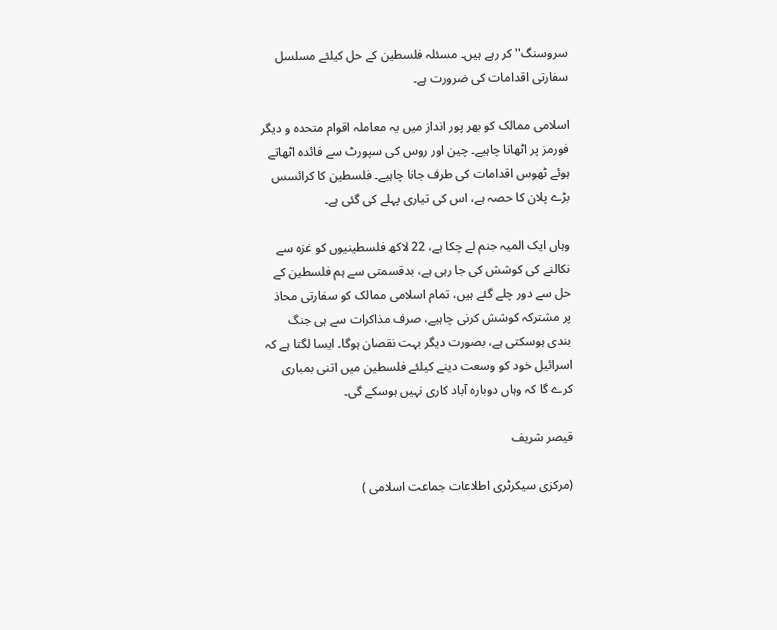سروسنگ'' کر رہے ہیں۔ مسئلہ فلسطین کے حل کیلئے مسلسل سفارتی اقدامات کی ضرورت ہے۔

اسلامی ممالک کو بھر پور انداز میں یہ معاملہ اقوام متحدہ و دیگر فورمز پر اٹھانا چاہیے۔ چین اور روس کی سپورٹ سے فائدہ اٹھاتے ہوئے ٹھوس اقدامات کی طرف جانا چاہیے۔ فلسطین کا کرائسس بڑے پلان کا حصہ ہے، اس کی تیاری پہلے کی گئی ہے۔

وہاں ایک المیہ جنم لے چکا ہے، 22 لاکھ فلسطینیوں کو غزہ سے نکالنے کی کوشش کی جا رہی ہے، بدقسمتی سے ہم فلسطین کے حل سے دور چلے گئے ہیں، تمام اسلامی ممالک کو سفارتی محاذ پر مشترکہ کوشش کرنی چاہیے، صرف مذاکرات سے ہی جنگ بندی ہوسکتی ہے، بصورت دیگر بہت نقصان ہوگا۔ ایسا لگتا ہے کہ اسرائیل خود کو وسعت دینے کیلئے فلسطین میں اتنی بمباری کرے گا کہ وہاں دوبارہ آباد کاری نہیں ہوسکے گی۔

قیصر شریف

(مرکزی سیکرٹری اطلاعات جماعت اسلامی )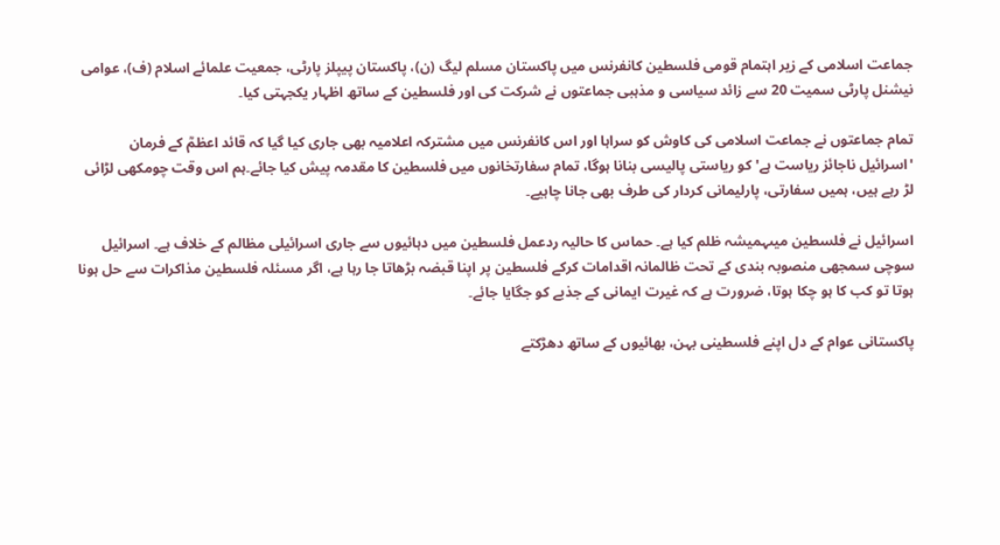جماعت اسلامی کے زیر اہتمام قومی فلسطین کانفرنس میں پاکستان مسلم لیگ (ن)، پاکستان پیپلز پارٹی، جمعیت علمائے اسلام (ف)، عوامی نیشنل پارٹی سمیت 20 سے زائد سیاسی و مذہبی جماعتوں نے شرکت کی اور فلسطین کے ساتھ اظہار یکجہتی کیا۔

تمام جماعتوں نے جماعت اسلامی کی کاوش کو سراہا اور اس کانفرنس میں مشترکہ اعلامیہ بھی جاری کیا گیا کہ قائد اعظمؒ کے فرمان 'اسرائیل ناجائز ریاست ہے' کو ریاستی پالیسی بنانا ہوگا، تمام سفارتخانوں میں فلسطین کا مقدمہ پیش کیا جائے۔ہم اس وقت چومکھی لڑائی لڑ رہے ہیں، ہمیں سفارتی، پارلیمانی کردار کی طرف بھی جانا چاہیے۔

اسرائیل نے فلسطین میںہمیشہ ظلم کیا ہے۔ حماس کا حالیہ ردعمل فلسطین میں دہائیوں سے جاری اسرائیلی مظالم کے خلاف ہے۔ اسرائیل سوچی سمجھی منصوبہ بندی کے تحت ظالمانہ اقدامات کرکے فلسطین پر اپنا قبضہ بڑھاتا جا رہا ہے، اگر مسئلہ فلسطین مذاکرات سے حل ہونا ہوتا تو کب کا ہو چکا ہوتا، ضرورت ہے کہ غیرت ایمانی کے جذبے کو جگایا جائے۔

پاکستانی عوام کے دل اپنے فلسطینی بہن، بھائیوں کے ساتھ دھڑکتے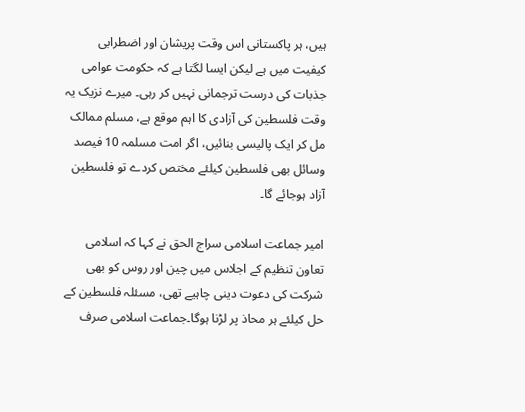ہیں، ہر پاکستانی اس وقت پریشان اور اضطرابی کیفیت میں ہے لیکن ایسا لگتا ہے کہ حکومت عوامی جذبات کی درست ترجمانی نہیں کر رہی۔ میرے نزیک یہ وقت فلسطین کی آزادی کا اہم موقع ہے، مسلم ممالک مل کر ایک پالیسی بنائیں، اگر امت مسلمہ 10 فیصد وسائل بھی فلسطین کیلئے مختص کردے تو فلسطین آزاد ہوجائے گا۔

امیر جماعت اسلامی سراج الحق نے کہا کہ اسلامی تعاون تنظیم کے اجلاس میں چین اور روس کو بھی شرکت کی دعوت دینی چاہیے تھی، مسئلہ فلسطین کے حل کیلئے ہر محاذ پر لڑنا ہوگا۔جماعت اسلامی صرف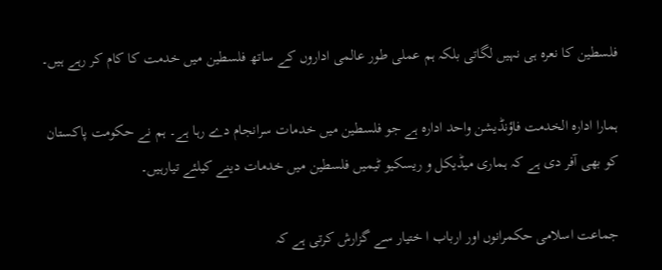فلسطین کا نعرہ ہی نہیں لگاتی بلکہ ہم عملی طور عالمی اداروں کے ساتھ فلسطین میں خدمت کا کام کر رہے ہیں۔

ہمارا ادارہ الخدمت فاؤنڈیشن واحد ادارہ ہے جو فلسطین میں خدمات سرانجام دے رہا ہے۔ ہم نے حکومت پاکستان کو بھی آفر دی ہے کہ ہماری میڈیکل و ریسکیو ٹیمیں فلسطین میں خدمات دینے کیلئے تیارہیں۔

جماعت اسلامی حکمرانوں اور ارباب ا ختیار سے گزارش کرتی ہے کہ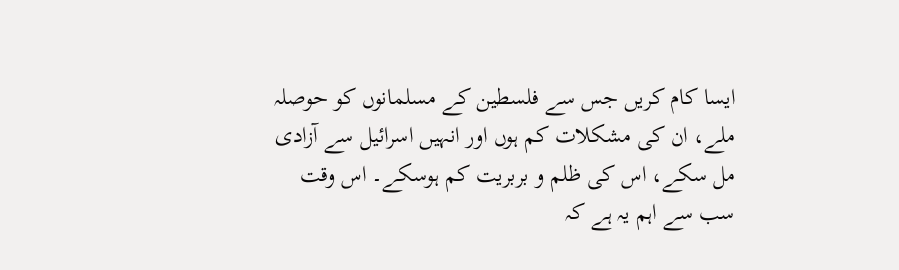ایسا کام کریں جس سے فلسطین کے مسلمانوں کو حوصلہ ملے، ان کی مشکلات کم ہوں اور انہیں اسرائیل سے آزادی مل سکے، اس کی ظلم و بربریت کم ہوسکے۔ اس وقت سب سے اہم یہ ہے کہ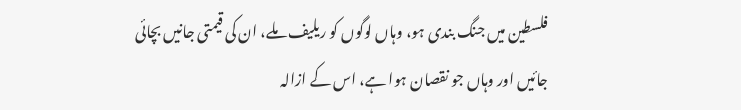فلسطین میں جنگ بندی ہو، وہاں لوگوں کو ریلیف ملے، ان کی قیمتی جانیں بچائی جائیں اور وہاں جو نقصان ہوا ہے، اس کے ازالہ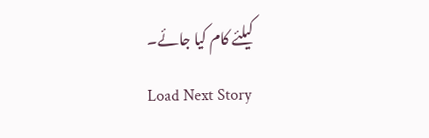کیلئے کام کیا جائے۔
Load Next Story